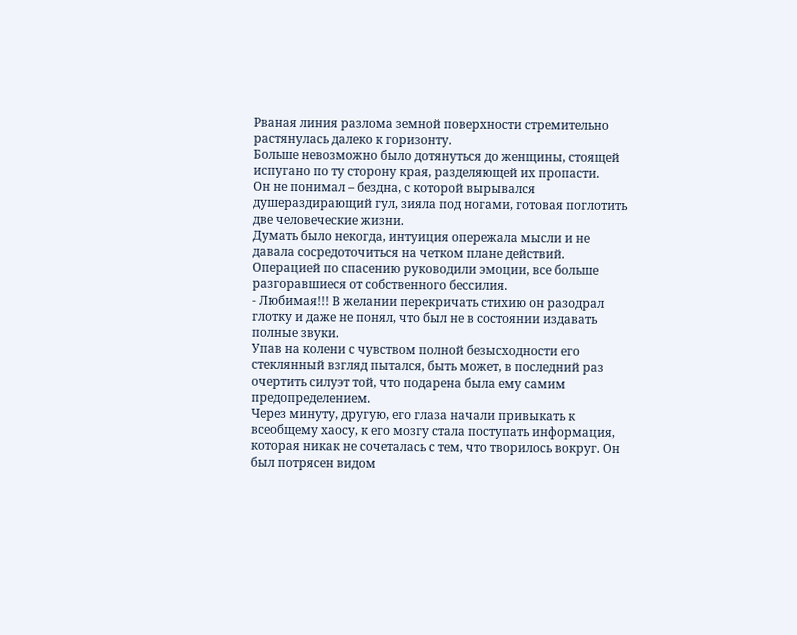Рваная линия разлома земной поверхности стремительно растянулась далеко к горизонту.
Больше невозможно было дотянуться до женщины, стоящей испугано по ту сторону края, разделяющей их пропасти.
Он не понимал – бездна, с которой вырывался душераздирающий гул, зияла под ногами, готовая поглотить две человеческие жизни.
Думать было некогда, интуиция опережала мысли и не давала сосредоточиться на четком плане действий. Операцией по спасению руководили эмоции, все больше разгоравшиеся от собственного бессилия.
- Любимая!!! В желании перекричать стихию он разодрал глотку и даже не понял, что был не в состоянии издавать полные звуки.
Упав на колени с чувством полной безысходности его стеклянный взгляд пытался, быть может, в последний раз очертить силуэт той, что подарена была ему самим предопределением.
Через минуту, другую, его глаза начали привыкать к всеобщему хаосу, к его мозгу стала поступать информация, которая никак не сочеталась с тем, что творилось вокруг. Он был потрясен видом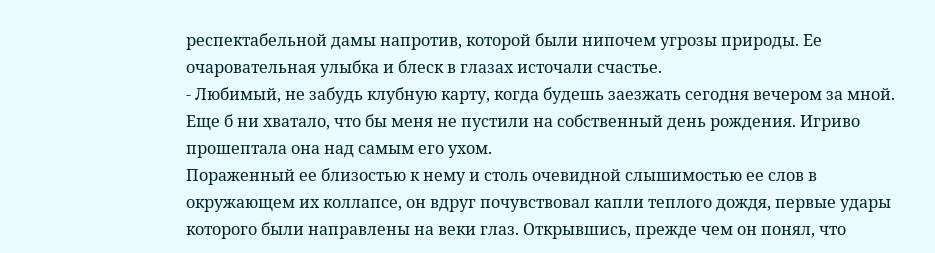респектабельной дамы напротив, которой были нипочем угрозы природы. Ее очаровательная улыбка и блеск в глазах источали счастье.
- Любимый, не забудь клубную карту, когда будешь заезжать сегодня вечером за мной. Еще б ни хватало, что бы меня не пустили на собственный день рождения. Игриво прошептала она над самым его ухом.
Пораженный ее близостью к нему и столь очевидной слышимостью ее слов в окружающем их коллапсе, он вдруг почувствовал капли теплого дождя, первые удары которого были направлены на веки глаз. Открывшись, прежде чем он понял, что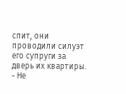спит, они проводили силуэт его супруги за дверь их квартиры.
- Не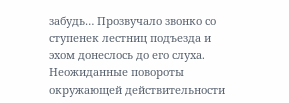забудь… Прозвучало звонко со ступенек лестниц подъезда и эхом донеслось до его слуха.
Неожиданные повороты окружающей действительности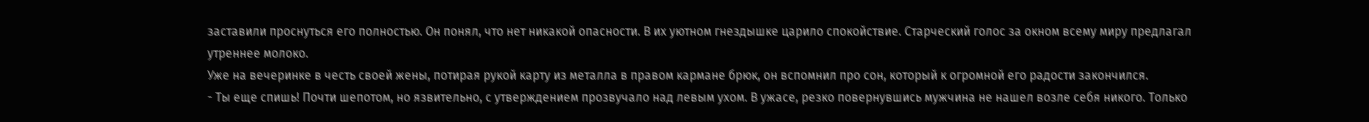заставили проснуться его полностью. Он понял, что нет никакой опасности. В их уютном гнездышке царило спокойствие. Старческий голос за окном всему миру предлагал утреннее молоко.
Уже на вечеринке в честь своей жены, потирая рукой карту из металла в правом кармане брюк, он вспомнил про сон, который к огромной его радости закончился.
- Ты еще спишь! Почти шепотом, но язвительно, с утверждением прозвучало над левым ухом. В ужасе, резко повернувшись мужчина не нашел возле себя никого. Только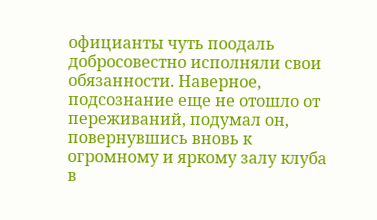официанты чуть поодаль добросовестно исполняли свои обязанности. Наверное, подсознание еще не отошло от переживаний, подумал он, повернувшись вновь к огромному и яркому залу клуба в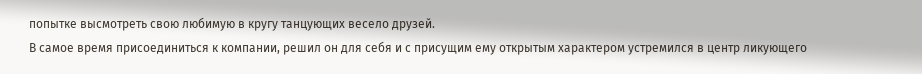попытке высмотреть свою любимую в кругу танцующих весело друзей.
В самое время присоединиться к компании, решил он для себя и с присущим ему открытым характером устремился в центр ликующего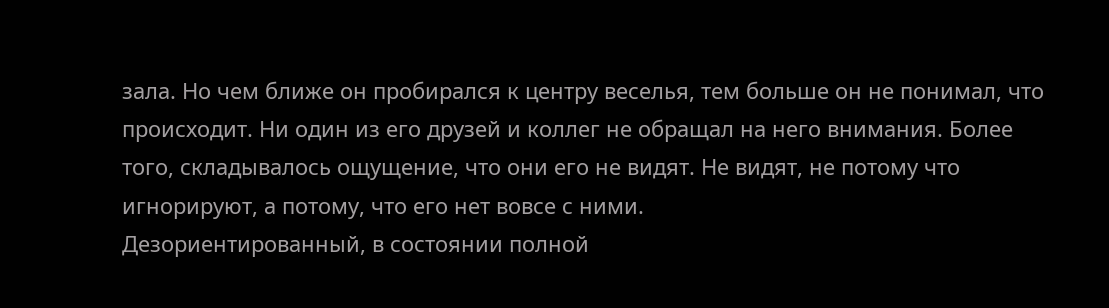зала. Но чем ближе он пробирался к центру веселья, тем больше он не понимал, что происходит. Ни один из его друзей и коллег не обращал на него внимания. Более того, складывалось ощущение, что они его не видят. Не видят, не потому что игнорируют, а потому, что его нет вовсе с ними.
Дезориентированный, в состоянии полной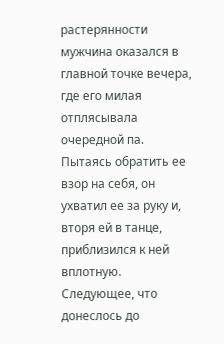растерянности мужчина оказался в главной точке вечера, где его милая отплясывала очередной па. Пытаясь обратить ее взор на себя, он ухватил ее за руку и, вторя ей в танце, приблизился к ней вплотную. Следующее, что донеслось до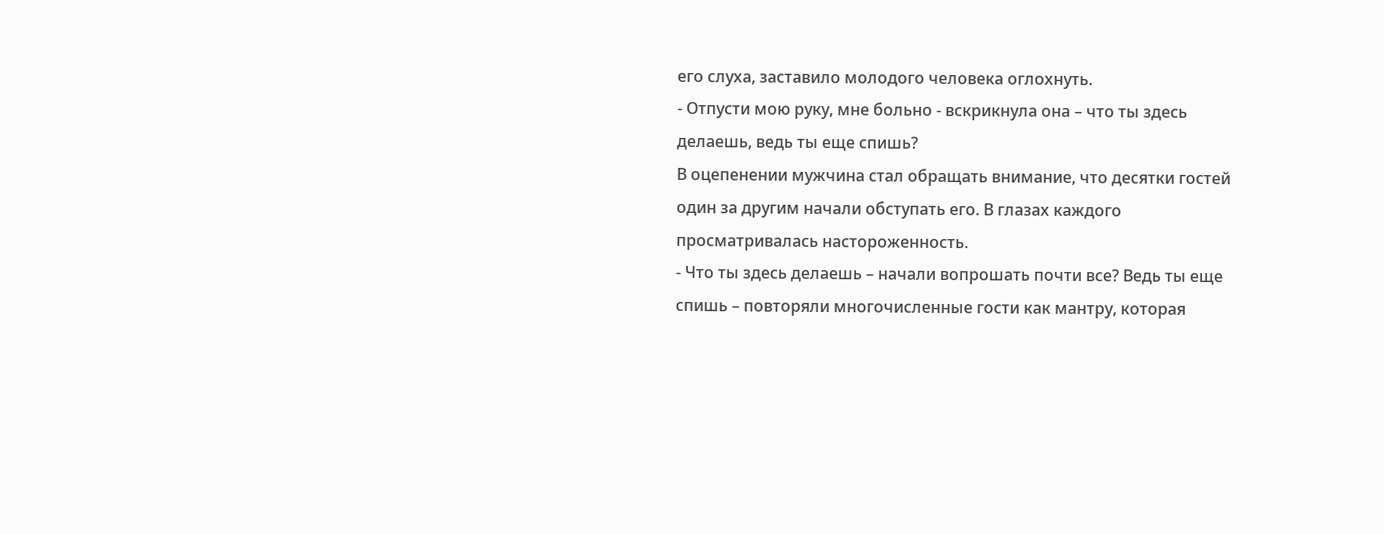его слуха, заставило молодого человека оглохнуть.
- Отпусти мою руку, мне больно - вскрикнула она – что ты здесь делаешь, ведь ты еще спишь?
В оцепенении мужчина стал обращать внимание, что десятки гостей один за другим начали обступать его. В глазах каждого просматривалась настороженность.
- Что ты здесь делаешь – начали вопрошать почти все? Ведь ты еще спишь – повторяли многочисленные гости как мантру, которая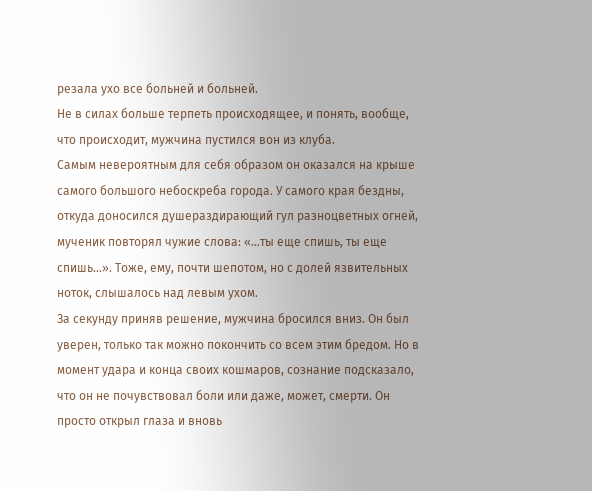резала ухо все больней и больней.
Не в силах больше терпеть происходящее, и понять, вообще, что происходит, мужчина пустился вон из клуба.
Самым невероятным для себя образом он оказался на крыше самого большого небоскреба города. У самого края бездны, откуда доносился душераздирающий гул разноцветных огней, мученик повторял чужие слова: «…ты еще спишь, ты еще спишь…». Тоже, ему, почти шепотом, но с долей язвительных ноток, слышалось над левым ухом.
За секунду приняв решение, мужчина бросился вниз. Он был уверен, только так можно покончить со всем этим бредом. Но в момент удара и конца своих кошмаров, сознание подсказало, что он не почувствовал боли или даже, может, смерти. Он просто открыл глаза и вновь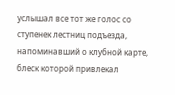услышал все тот же голос со ступенек лестниц подъезда, напоминавший о клубной карте, блеск которой привлекал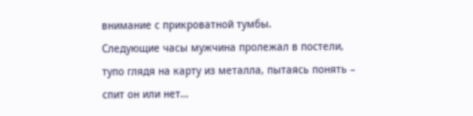внимание с прикроватной тумбы.
Следующие часы мужчина пролежал в постели, тупо глядя на карту из металла, пытаясь понять – спит он или нет…